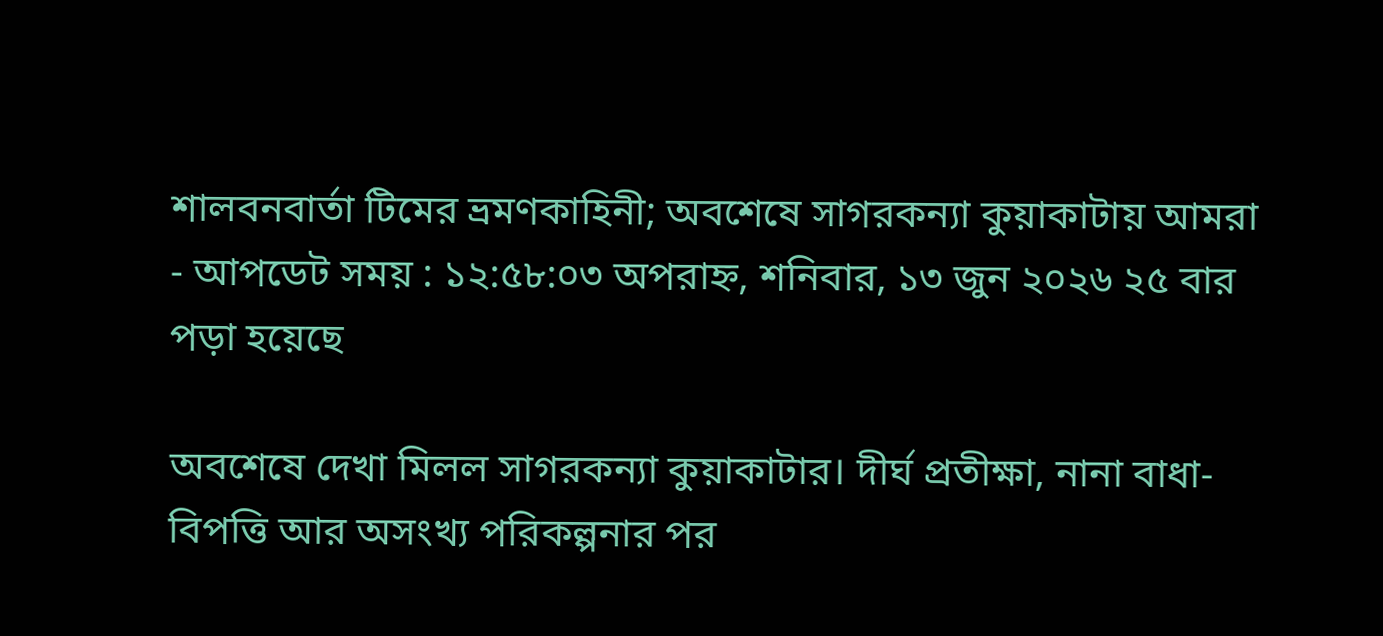শালবনবার্তা টিমের ভ্রমণকাহিনী; অবশেষে সাগরকন্যা কুয়াকাটায় আমরা
- আপডেট সময় : ১২:৫৮:০৩ অপরাহ্ন, শনিবার, ১৩ জুন ২০২৬ ২৫ বার পড়া হয়েছে

অবশেষে দেখা মিলল সাগরকন্যা কুয়াকাটার। দীর্ঘ প্রতীক্ষা, নানা বাধা-বিপত্তি আর অসংখ্য পরিকল্পনার পর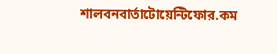শালবনবার্তাটোয়েন্টিফোর.কম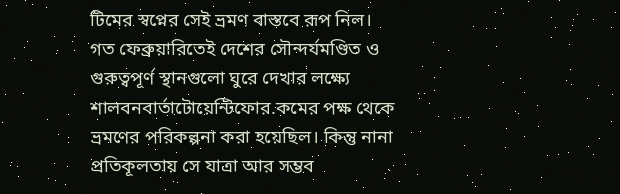টিমের স্বপ্নের সেই ভ্রমণ বাস্তবে রূপ নিল।
গত ফেব্রুয়ারিতেই দেশের সৌন্দর্যমণ্ডিত ও গুরুত্বপূর্ণ স্থানগুলো ঘুরে দেখার লক্ষ্যে শালবনবার্তাটোয়েন্টিফোর.কমের পক্ষ থেকে ভ্রমণের পরিকল্পনা করা হয়েছিল। কিন্তু নানা প্রতিকূলতায় সে যাত্রা আর সম্ভব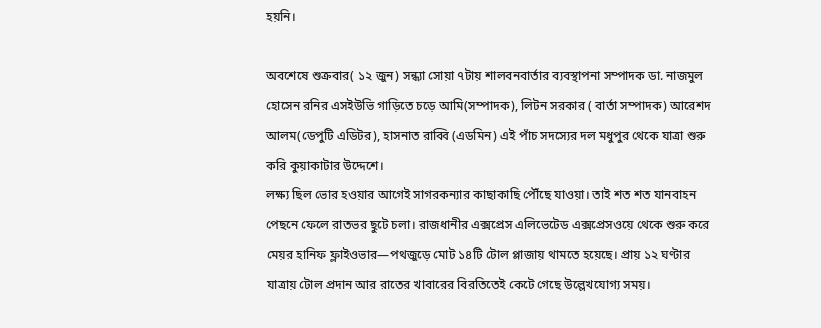হয়নি।

অবশেষে শুক্রবার( ১২ জুন) সন্ধ্যা সোয়া ৭টায় শালবনবার্তার ব্যবস্থাপনা সম্পাদক ডা. নাজমুল হোসেন রনির এসইউভি গাড়িতে চড়ে আমি(সম্পাদক), লিটন সরকার ( বার্তা সম্পাদক) আরেশদ আলম(ডেপুটি এডিটর), হাসনাত রাব্বি (এডমিন) এই পাঁচ সদস্যের দল মধুপুর থেকে যাত্রা শুরু করি কুয়াকাটার উদ্দেশে।
লক্ষ্য ছিল ভোর হওয়ার আগেই সাগরকন্যার কাছাকাছি পৌঁছে যাওয়া। তাই শত শত যানবাহন পেছনে ফেলে রাতভর ছুটে চলা। রাজধানীর এক্সপ্রেস এলিভেটেড এক্সপ্রেসওয়ে থেকে শুরু করে মেয়র হানিফ ফ্লাইওভার—পথজুড়ে মোট ১৪টি টোল প্লাজায় থামতে হয়েছে। প্রায় ১২ ঘণ্টার যাত্রায় টোল প্রদান আর রাতের খাবারের বিরতিতেই কেটে গেছে উল্লেখযোগ্য সময়।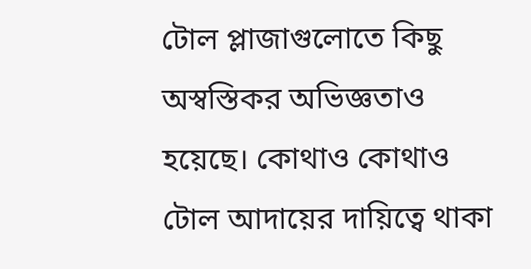টোল প্লাজাগুলোতে কিছু অস্বস্তিকর অভিজ্ঞতাও হয়েছে। কোথাও কোথাও টোল আদায়ের দায়িত্বে থাকা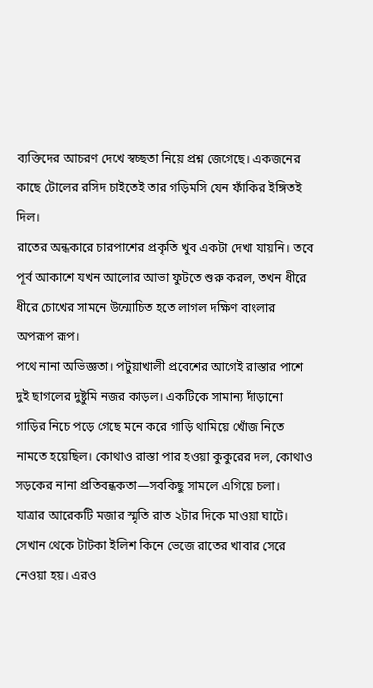ব্যক্তিদের আচরণ দেখে স্বচ্ছতা নিয়ে প্রশ্ন জেগেছে। একজনের কাছে টোলের রসিদ চাইতেই তার গড়িমসি যেন ফাঁকির ইঙ্গিতই দিল।
রাতের অন্ধকারে চারপাশের প্রকৃতি খুব একটা দেখা যায়নি। তবে পূর্ব আকাশে যখন আলোর আভা ফুটতে শুরু করল, তখন ধীরে ধীরে চোখের সামনে উন্মোচিত হতে লাগল দক্ষিণ বাংলার অপরূপ রূপ।
পথে নানা অভিজ্ঞতা। পটুয়াখালী প্রবেশের আগেই রাস্তার পাশে দুই ছাগলের দুষ্টুমি নজর কাড়ল। একটিকে সামান্য দাঁড়ানো গাড়ির নিচে পড়ে গেছে মনে করে গাড়ি থামিয়ে খোঁজ নিতে নামতে হয়েছিল। কোথাও রাস্তা পার হওয়া কুকুরের দল, কোথাও সড়কের নানা প্রতিবন্ধকতা—সবকিছু সামলে এগিয়ে চলা।
যাত্রার আরেকটি মজার স্মৃতি রাত ২টার দিকে মাওয়া ঘাটে। সেখান থেকে টাটকা ইলিশ কিনে ভেজে রাতের খাবার সেরে নেওয়া হয়। এরও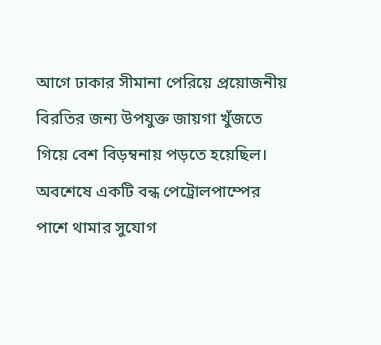আগে ঢাকার সীমানা পেরিয়ে প্রয়োজনীয় বিরতির জন্য উপযুক্ত জায়গা খুঁজতে গিয়ে বেশ বিড়ম্বনায় পড়তে হয়েছিল। অবশেষে একটি বন্ধ পেট্রোলপাম্পের পাশে থামার সুযোগ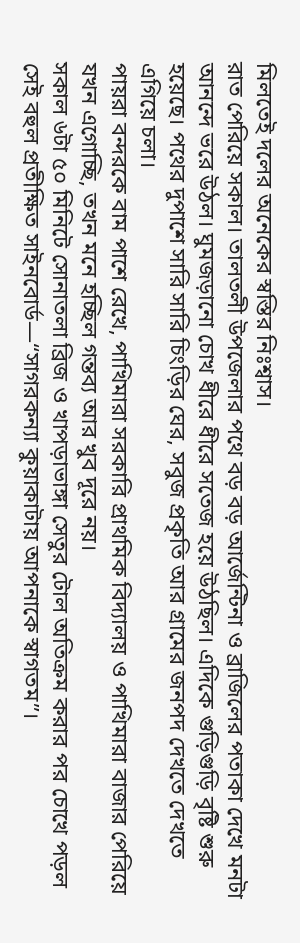মিলতেই দলের অনেকের স্বস্তির নিঃশ্বাস।
রাত পেরিয়ে সকাল। তালতলী উপজেলার পথে বড় বড় আর্জেন্টিনা ও ব্রাজিলের পতাকা দেখে মনটা আনন্দে ভরে উঠল। ঘুমজড়ানো চোখ ধীরে ধীরে সতেজ হয়ে উঠছিল। এদিকে গুড়িগুড়ি বৃষ্টি শুরু হয়েছে। পথের দুপাশে সারি সারি চিংড়ির ঘের, সবুজ প্রকৃতি আর গ্রামের জনপদ দেখতে দেখতে এগিয়ে চলা।
পায়রা বন্দরকে বাম পাশে রেখে, পাখিমারা সরকারি প্রাথমিক বিদ্যালয় ও পাখিমারা বাজার পেরিয়ে যখন এগোচ্ছি, তখন মনে হচ্ছিল গন্তব্য আর খুব দূরে নয়।
সকাল ৬টা ৫০ মিনিটে সোনাতলা ব্রিজ ও খাপড়াভাঙ্গা সেতুর টোল অতিক্রম করার পর চোখে পড়ল সেই বহুল প্রতীক্ষিত সাইনবোর্ড—“সাগরকন্যা কুয়াকাটায় আপনাকে স্বাগতম”।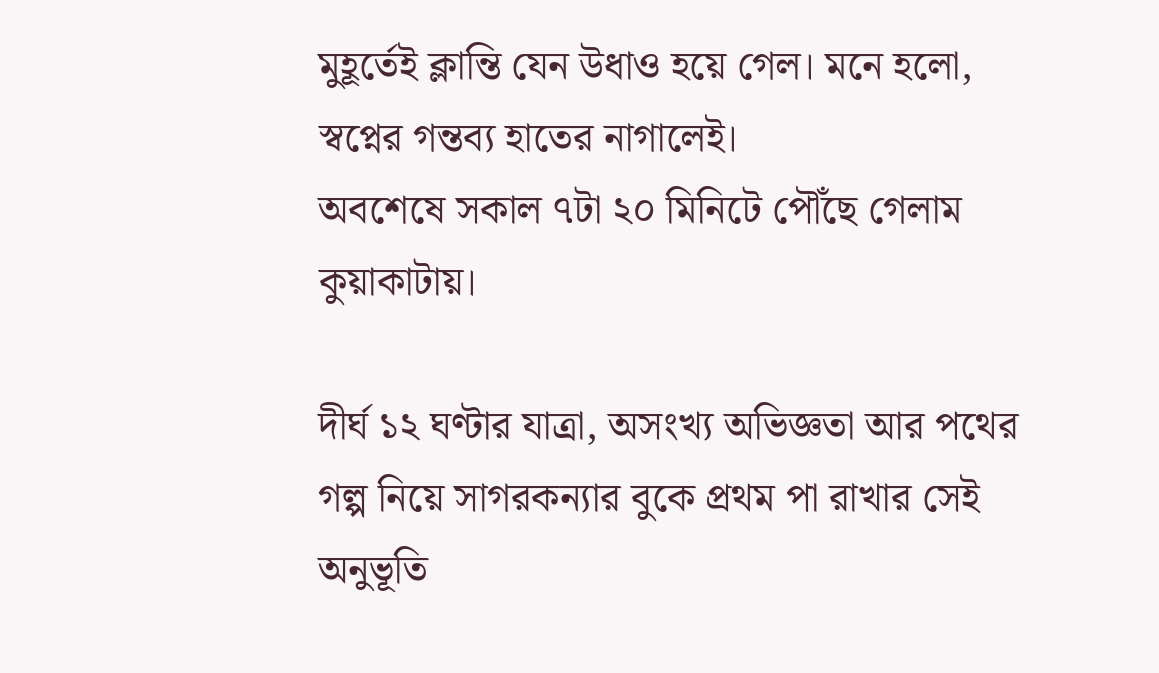মুহূর্তেই ক্লান্তি যেন উধাও হয়ে গেল। মনে হলো, স্বপ্নের গন্তব্য হাতের নাগালেই।
অবশেষে সকাল ৭টা ২০ মিনিটে পৌঁছে গেলাম কুয়াকাটায়।

দীর্ঘ ১২ ঘণ্টার যাত্রা, অসংখ্য অভিজ্ঞতা আর পথের গল্প নিয়ে সাগরকন্যার বুকে প্রথম পা রাখার সেই অনুভূতি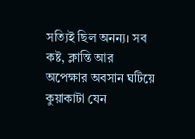সত্যিই ছিল অনন্য। সব কষ্ট, ক্লান্তি আর অপেক্ষার অবসান ঘটিয়ে কুয়াকাটা যেন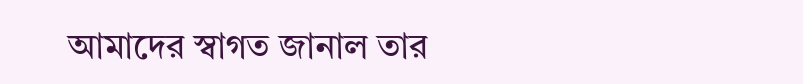আমাদের স্বাগত জানাল তার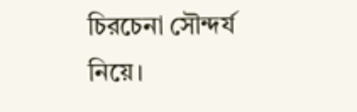চিরচেনা সৌন্দর্য নিয়ে।